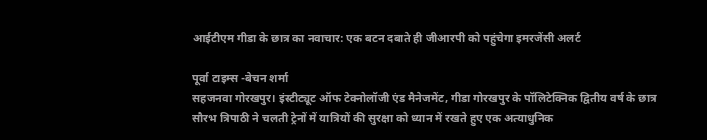आईटीएम गीडा के छात्र का नवाचार: एक बटन दबाते ही जीआरपी को पहुंचेगा इमरजेंसी अलर्ट

पूर्वा टाइम्स -बेचन शर्मा
सहजनवा गोरखपुर। इंस्टीट्यूट ऑफ टेक्नोलॉजी एंड मैनेजमेंट, गीडा गोरखपुर के पॉलिटेक्निक द्वितीय वर्ष के छात्र सौरभ त्रिपाठी ने चलती ट्रेनों में यात्रियों की सुरक्षा को ध्यान में रखते हुए एक अत्याधुनिक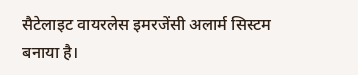सैटेलाइट वायरलेस इमरजेंसी अलार्म सिस्टम बनाया है।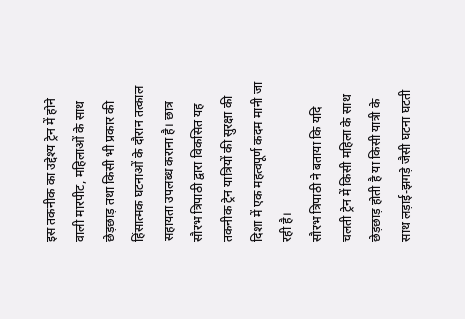इस तकनीक का उद्देश्य ट्रेन में होने वाली मारपीट, महिलाओं के साथ छेड़छाड़ तथा किसी भी प्रकार की हिंसात्मक घटनाओं के दौरान तत्काल सहायता उपलब्ध कराना है। छात्र सौरभ त्रिपाठी द्वारा विकसित यह तकनीक ट्रेन यात्रियों की सुरक्षा की दिशा में एक महत्वपूर्ण कदम मानी जा रही है।
सौरभ त्रिपाठी ने बताया कि यदि चलती ट्रेन में किसी महिला के साथ छेड़छाड़ होती है या किसी यात्री के साथ लड़ाई-झगड़े जैसी घटना घटती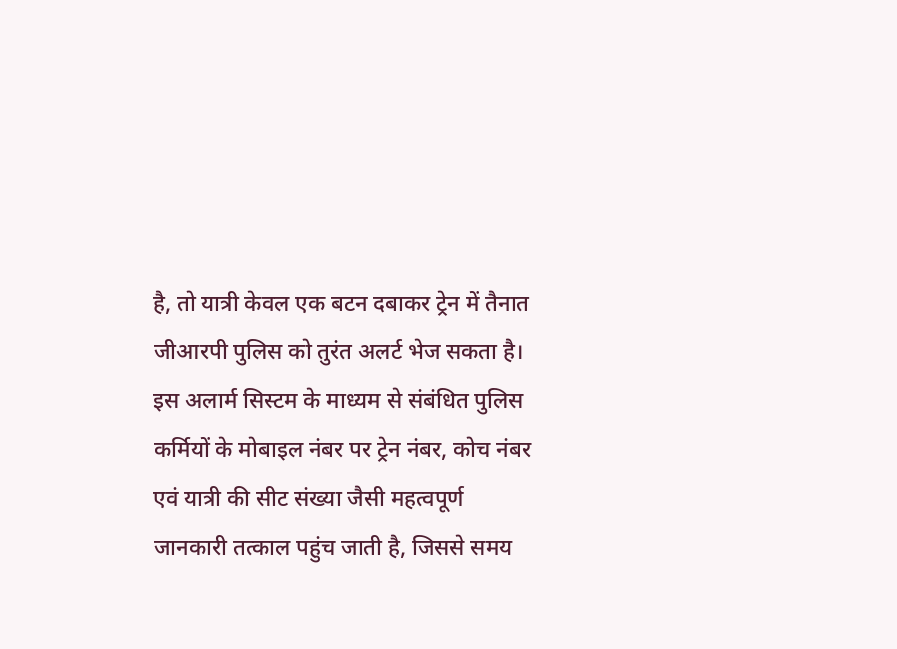है, तो यात्री केवल एक बटन दबाकर ट्रेन में तैनात जीआरपी पुलिस को तुरंत अलर्ट भेज सकता है। इस अलार्म सिस्टम के माध्यम से संबंधित पुलिस कर्मियों के मोबाइल नंबर पर ट्रेन नंबर, कोच नंबर एवं यात्री की सीट संख्या जैसी महत्वपूर्ण जानकारी तत्काल पहुंच जाती है, जिससे समय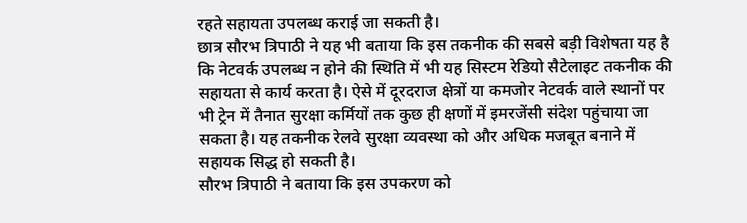रहते सहायता उपलब्ध कराई जा सकती है।
छात्र सौरभ त्रिपाठी ने यह भी बताया कि इस तकनीक की सबसे बड़ी विशेषता यह है कि नेटवर्क उपलब्ध न होने की स्थिति में भी यह सिस्टम रेडियो सैटेलाइट तकनीक की सहायता से कार्य करता है। ऐसे में दूरदराज क्षेत्रों या कमजोर नेटवर्क वाले स्थानों पर भी ट्रेन में तैनात सुरक्षा कर्मियों तक कुछ ही क्षणों में इमरजेंसी संदेश पहुंचाया जा सकता है। यह तकनीक रेलवे सुरक्षा व्यवस्था को और अधिक मजबूत बनाने में सहायक सिद्ध हो सकती है।
सौरभ त्रिपाठी ने बताया कि इस उपकरण को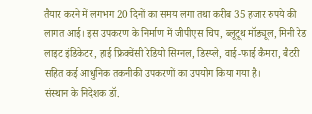तैयार करने में लगभग 20 दिनों का समय लगा तथा करीब 35 हजार रुपये की लागत आई। इस उपकरण के निर्माण में जीपीएस चिप, ब्लूटूथ मॉड्यूल, मिनी रेड लाइट इंडिकेटर, हाई फ्रिक्वेंसी रेडियो सिग्नल, डिस्प्ले, वाई-फाई कैमरा, बैटरी सहित कई आधुनिक तकनीकी उपकरणों का उपयोग किया गया है।
संस्थान के निदेशक डॉ.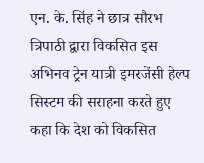एन. के. सिंह ने छात्र सौरभ त्रिपाठी द्वारा विकसित इस अभिनव ट्रेन यात्री इमरजेंसी हेल्प सिस्टम की सराहना करते हुए कहा कि देश को विकसित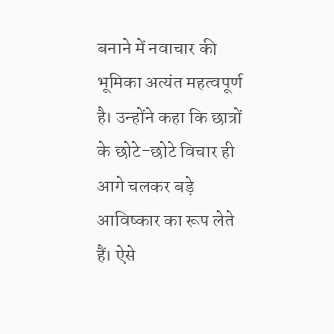बनाने में नवाचार की भूमिका अत्यंत महत्वपूर्ण है। उन्होंने कहा कि छात्रों के छोटे-छोटे विचार ही आगे चलकर बड़े आविष्कार का रूप लेते हैं। ऐसे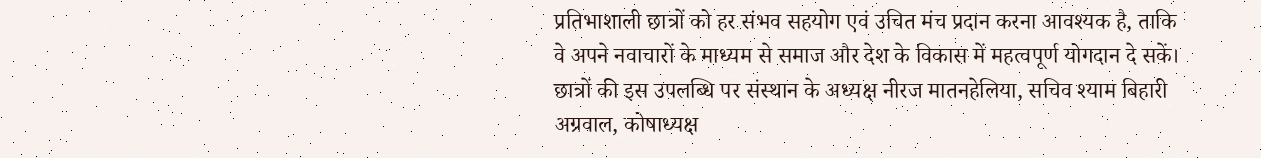प्रतिभाशाली छात्रों को हर संभव सहयोग एवं उचित मंच प्रदान करना आवश्यक है, ताकि वे अपने नवाचारों के माध्यम से समाज और देश के विकास में महत्वपूर्ण योगदान दे सकें।
छात्रों की इस उपलब्धि पर संस्थान के अध्यक्ष नीरज मातनहेलिया, सचिव श्याम बिहारी अग्रवाल, कोषाध्यक्ष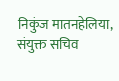निकुंज मातनहेलिया, संयुक्त सचिव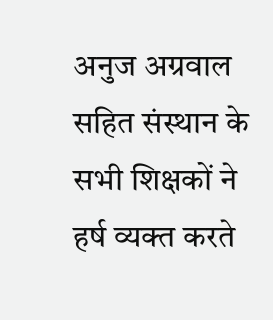अनुज अग्रवाल सहित संस्थान के सभी शिक्षकों ने हर्ष व्यक्त करते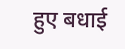हुए बधाई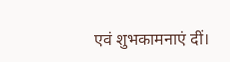एवं शुभकामनाएं दीं।